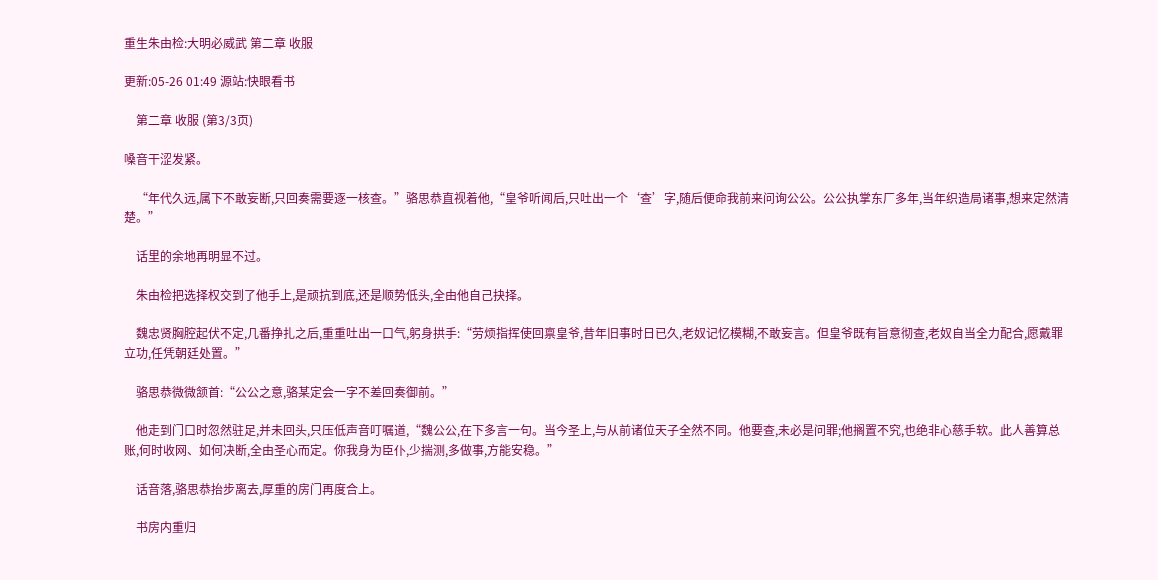重生朱由检:大明必威武 第二章 收服

更新:05-26 01:49 源站:快眼看书

    第二章 收服 (第3/3页)

嗓音干涩发紧。

    “年代久远,属下不敢妄断,只回奏需要逐一核查。”骆思恭直视着他,“皇爷听闻后,只吐出一个‘查’字,随后便命我前来问询公公。公公执掌东厂多年,当年织造局诸事,想来定然清楚。”

    话里的余地再明显不过。

    朱由检把选择权交到了他手上,是顽抗到底,还是顺势低头,全由他自己抉择。

    魏忠贤胸腔起伏不定,几番挣扎之后,重重吐出一口气,躬身拱手:“劳烦指挥使回禀皇爷,昔年旧事时日已久,老奴记忆模糊,不敢妄言。但皇爷既有旨意彻查,老奴自当全力配合,愿戴罪立功,任凭朝廷处置。”

    骆思恭微微颔首:“公公之意,骆某定会一字不差回奏御前。”

    他走到门口时忽然驻足,并未回头,只压低声音叮嘱道,“魏公公,在下多言一句。当今圣上,与从前诸位天子全然不同。他要查,未必是问罪;他搁置不究,也绝非心慈手软。此人善算总账,何时收网、如何决断,全由圣心而定。你我身为臣仆,少揣测,多做事,方能安稳。”

    话音落,骆思恭抬步离去,厚重的房门再度合上。

    书房内重归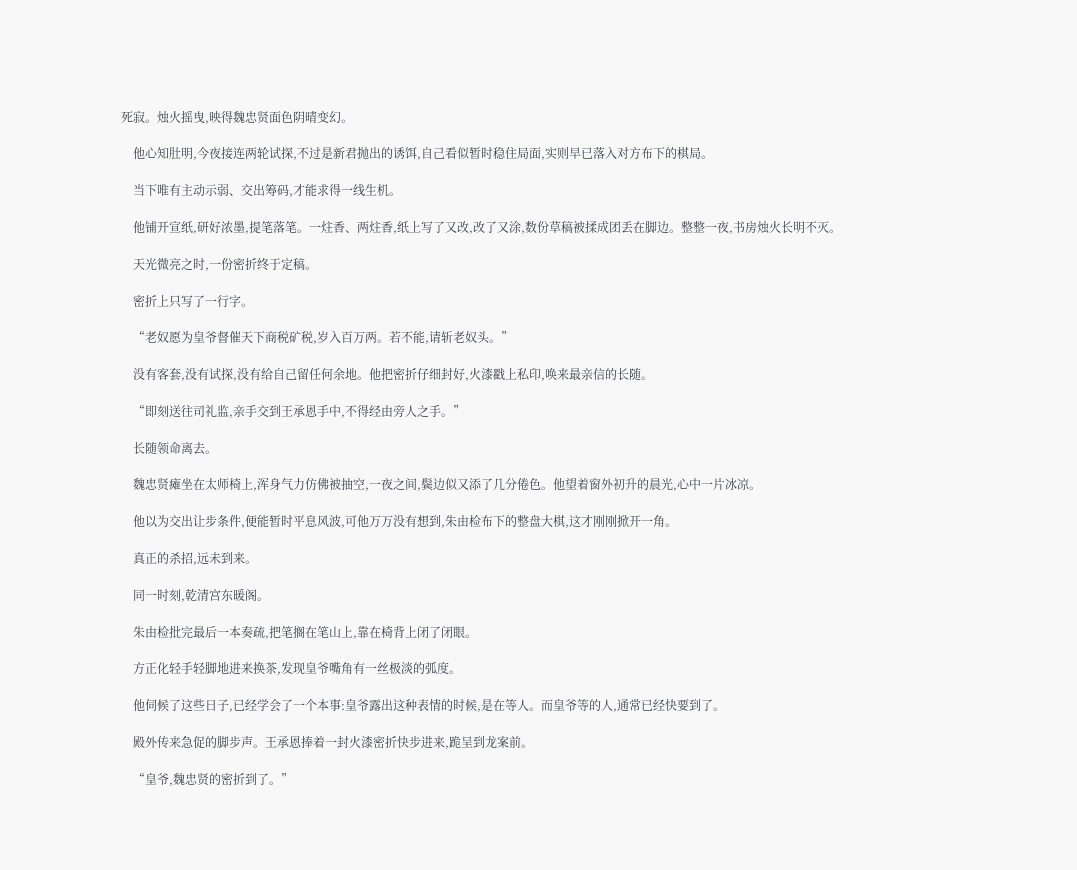死寂。烛火摇曳,映得魏忠贤面色阴晴变幻。

    他心知肚明,今夜接连两轮试探,不过是新君抛出的诱饵,自己看似暂时稳住局面,实则早已落入对方布下的棋局。

    当下唯有主动示弱、交出筹码,才能求得一线生机。

    他铺开宣纸,研好浓墨,提笔落笔。一炷香、两炷香,纸上写了又改,改了又涂,数份草稿被揉成团丢在脚边。整整一夜,书房烛火长明不灭。

    天光微亮之时,一份密折终于定稿。

    密折上只写了一行字。

    “老奴愿为皇爷督催天下商税矿税,岁入百万两。若不能,请斩老奴头。”

    没有客套,没有试探,没有给自己留任何余地。他把密折仔细封好,火漆戳上私印,唤来最亲信的长随。

    “即刻送往司礼监,亲手交到王承恩手中,不得经由旁人之手。”

    长随领命离去。

    魏忠贤瘫坐在太师椅上,浑身气力仿佛被抽空,一夜之间,鬓边似又添了几分倦色。他望着窗外初升的晨光,心中一片冰凉。

    他以为交出让步条件,便能暂时平息风波,可他万万没有想到,朱由检布下的整盘大棋,这才刚刚掀开一角。

    真正的杀招,远未到来。

    同一时刻,乾清宫东暖阁。

    朱由检批完最后一本奏疏,把笔搁在笔山上,靠在椅背上闭了闭眼。

    方正化轻手轻脚地进来换茶,发现皇爷嘴角有一丝极淡的弧度。

    他伺候了这些日子,已经学会了一个本事:皇爷露出这种表情的时候,是在等人。而皇爷等的人,通常已经快要到了。

    殿外传来急促的脚步声。王承恩捧着一封火漆密折快步进来,跪呈到龙案前。

    “皇爷,魏忠贤的密折到了。”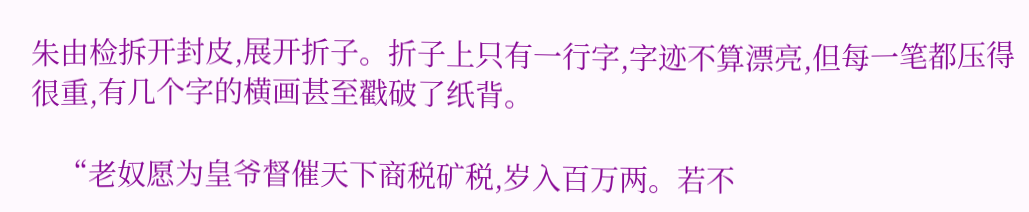朱由检拆开封皮,展开折子。折子上只有一行字,字迹不算漂亮,但每一笔都压得很重,有几个字的横画甚至戳破了纸背。

    “老奴愿为皇爷督催天下商税矿税,岁入百万两。若不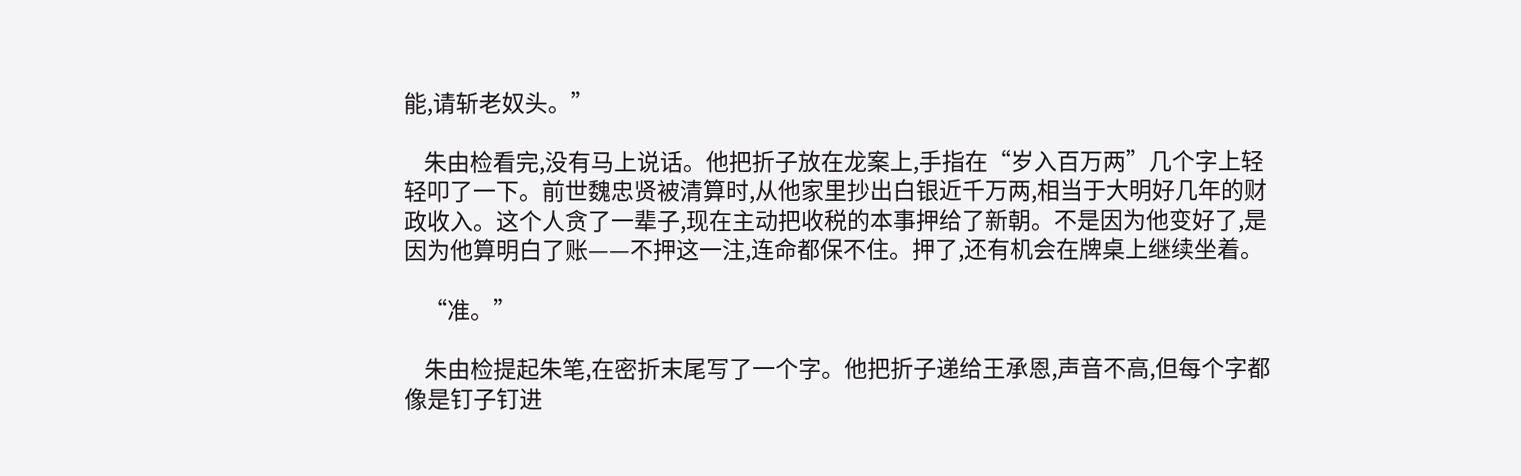能,请斩老奴头。”

    朱由检看完,没有马上说话。他把折子放在龙案上,手指在“岁入百万两”几个字上轻轻叩了一下。前世魏忠贤被清算时,从他家里抄出白银近千万两,相当于大明好几年的财政收入。这个人贪了一辈子,现在主动把收税的本事押给了新朝。不是因为他变好了,是因为他算明白了账——不押这一注,连命都保不住。押了,还有机会在牌桌上继续坐着。

    “准。”

    朱由检提起朱笔,在密折末尾写了一个字。他把折子递给王承恩,声音不高,但每个字都像是钉子钉进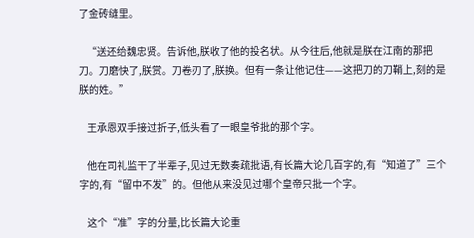了金砖缝里。

    “送还给魏忠贤。告诉他,朕收了他的投名状。从今往后,他就是朕在江南的那把刀。刀磨快了,朕赏。刀卷刃了,朕换。但有一条让他记住——这把刀的刀鞘上,刻的是朕的姓。”

    王承恩双手接过折子,低头看了一眼皇爷批的那个字。

    他在司礼监干了半辈子,见过无数奏疏批语,有长篇大论几百字的,有“知道了”三个字的,有“留中不发”的。但他从来没见过哪个皇帝只批一个字。

    这个“准”字的分量,比长篇大论重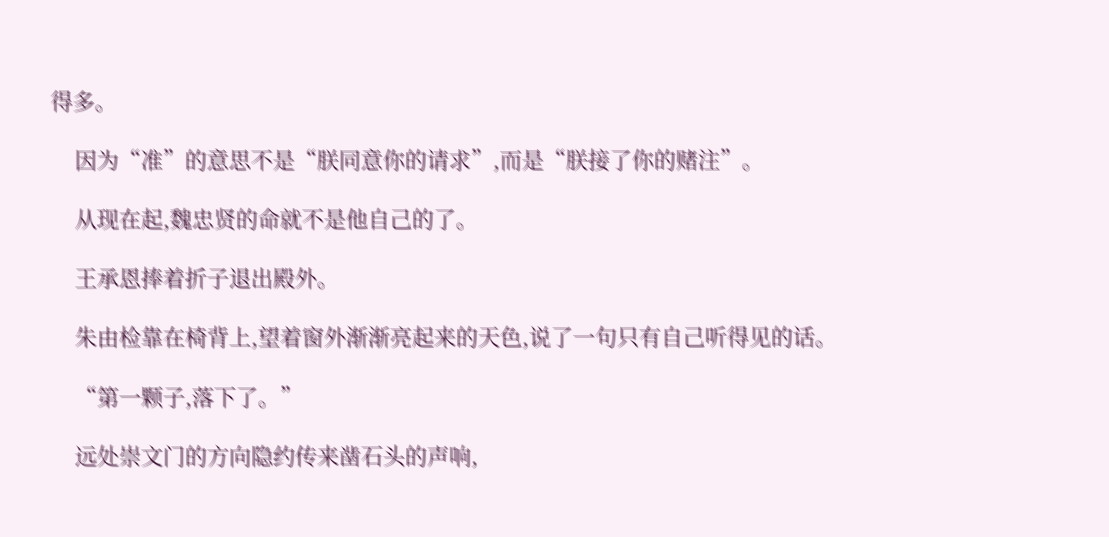得多。

    因为“准”的意思不是“朕同意你的请求”,而是“朕接了你的赌注”。

    从现在起,魏忠贤的命就不是他自己的了。

    王承恩捧着折子退出殿外。

    朱由检靠在椅背上,望着窗外渐渐亮起来的天色,说了一句只有自己听得见的话。

    “第一颗子,落下了。”

    远处崇文门的方向隐约传来凿石头的声响,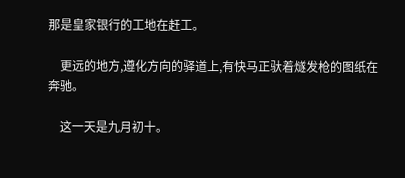那是皇家银行的工地在赶工。

    更远的地方,遵化方向的驿道上,有快马正驮着燧发枪的图纸在奔驰。

    这一天是九月初十。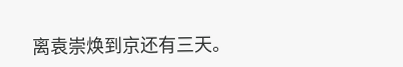离袁崇焕到京还有三天。